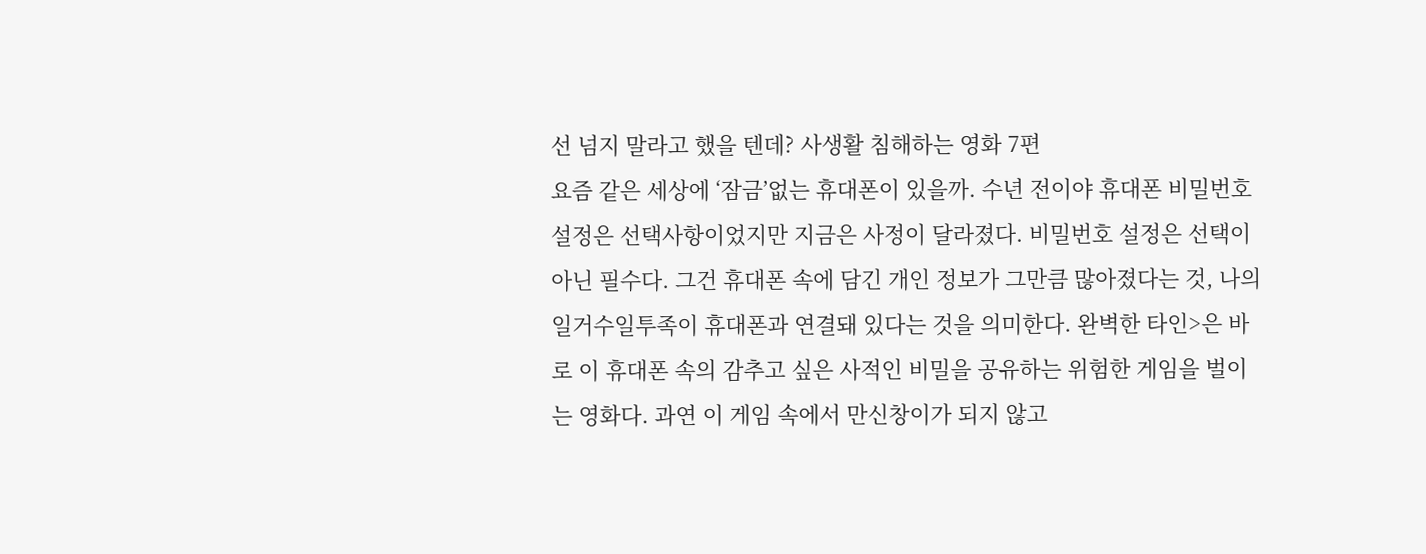선 넘지 말라고 했을 텐데? 사생활 침해하는 영화 7편
요즘 같은 세상에 ‘잠금’없는 휴대폰이 있을까. 수년 전이야 휴대폰 비밀번호 설정은 선택사항이었지만 지금은 사정이 달라졌다. 비밀번호 설정은 선택이 아닌 필수다. 그건 휴대폰 속에 담긴 개인 정보가 그만큼 많아졌다는 것, 나의 일거수일투족이 휴대폰과 연결돼 있다는 것을 의미한다. 완벽한 타인>은 바로 이 휴대폰 속의 감추고 싶은 사적인 비밀을 공유하는 위험한 게임을 벌이는 영화다. 과연 이 게임 속에서 만신창이가 되지 않고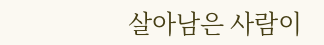살아남은 사람이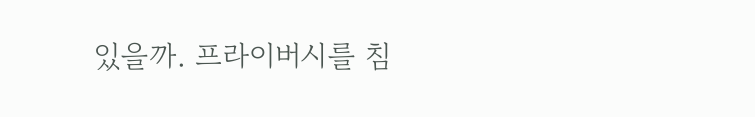있을까. 프라이버시를 침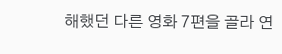해했던 다른 영화 7편을 골라 연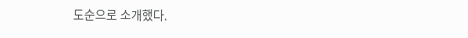도순으로 소개했다.